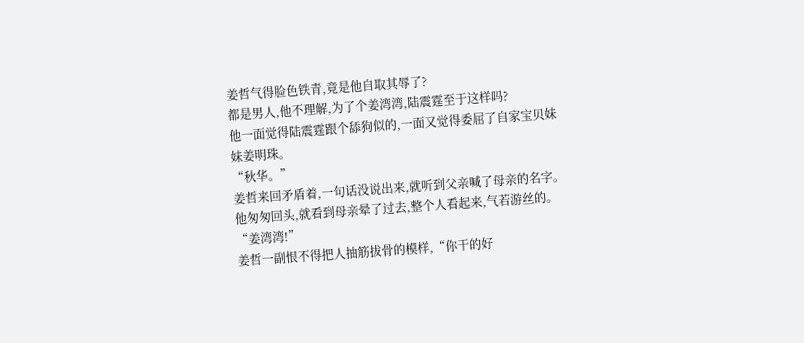姜哲气得脸色铁青,竟是他自取其辱了?
都是男人,他不理解,为了个姜湾湾,陆震霆至于这样吗?
他一面觉得陆震霆跟个舔狗似的,一面又觉得委屈了自家宝贝妹妹姜明珠。
“秋华。”
姜哲来回矛盾着,一句话没说出来,就听到父亲喊了母亲的名字。
他匆匆回头,就看到母亲晕了过去,整个人看起来,气若游丝的。
“姜湾湾!”
姜哲一副恨不得把人抽筋拔骨的模样,“你干的好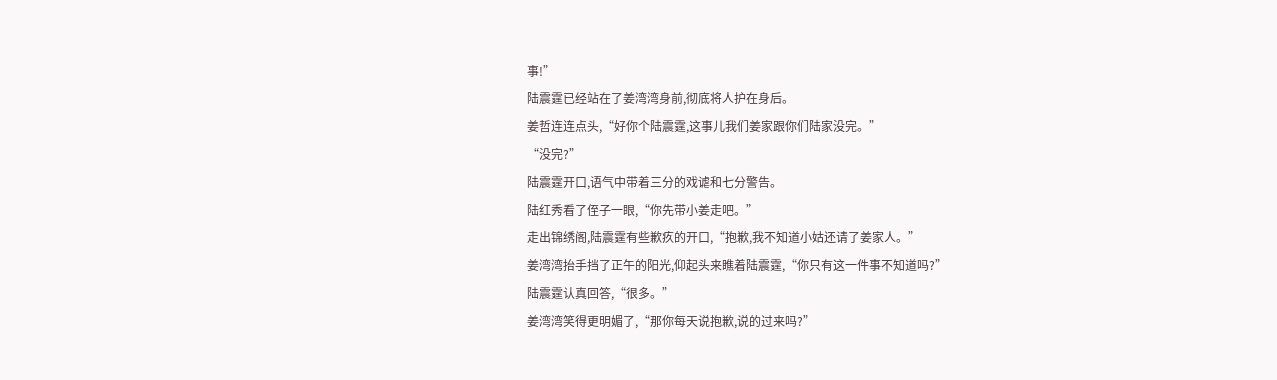事!”
陆震霆已经站在了姜湾湾身前,彻底将人护在身后。
姜哲连连点头,“好你个陆震霆,这事儿我们姜家跟你们陆家没完。”
“没完?”
陆震霆开口,语气中带着三分的戏谑和七分警告。
陆红秀看了侄子一眼,“你先带小姜走吧。”
走出锦绣阁,陆震霆有些歉疚的开口,“抱歉,我不知道小姑还请了姜家人。”
姜湾湾抬手挡了正午的阳光,仰起头来瞧着陆震霆,“你只有这一件事不知道吗?”
陆震霆认真回答,“很多。”
姜湾湾笑得更明媚了,“那你每天说抱歉,说的过来吗?”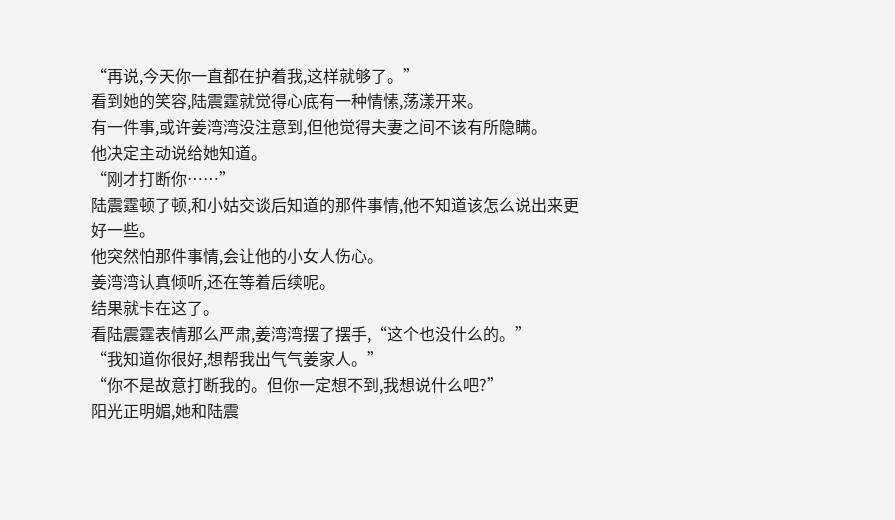“再说,今天你一直都在护着我,这样就够了。”
看到她的笑容,陆震霆就觉得心底有一种情愫,荡漾开来。
有一件事,或许姜湾湾没注意到,但他觉得夫妻之间不该有所隐瞒。
他决定主动说给她知道。
“刚才打断你……”
陆震霆顿了顿,和小姑交谈后知道的那件事情,他不知道该怎么说出来更好一些。
他突然怕那件事情,会让他的小女人伤心。
姜湾湾认真倾听,还在等着后续呢。
结果就卡在这了。
看陆震霆表情那么严肃,姜湾湾摆了摆手,“这个也没什么的。”
“我知道你很好,想帮我出气气姜家人。”
“你不是故意打断我的。但你一定想不到,我想说什么吧?”
阳光正明媚,她和陆震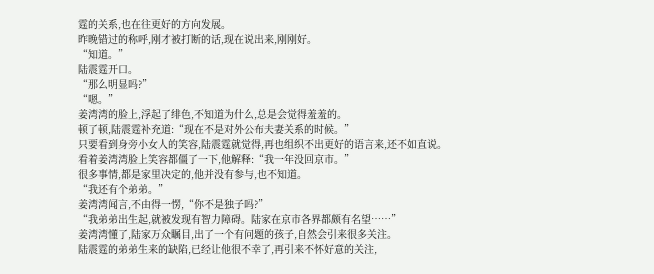霆的关系,也在往更好的方向发展。
昨晚错过的称呼,刚才被打断的话,现在说出来,刚刚好。
“知道。”
陆震霆开口。
“那么明显吗?”
“嗯。”
姜湾湾的脸上,浮起了绯色,不知道为什么,总是会觉得羞羞的。
顿了顿,陆震霆补充道:“现在不是对外公布夫妻关系的时候。”
只要看到身旁小女人的笑容,陆震霆就觉得,再也组织不出更好的语言来,还不如直说。
看着姜湾湾脸上笑容都僵了一下,他解释:“我一年没回京市。”
很多事情,都是家里决定的,他并没有参与,也不知道。
“我还有个弟弟。”
姜湾湾闻言,不由得一愣,“你不是独子吗?”
“我弟弟出生起,就被发现有智力障碍。陆家在京市各界都颇有名望……”
姜湾湾懂了,陆家万众瞩目,出了一个有问题的孩子,自然会引来很多关注。
陆震霆的弟弟生来的缺陷,已经让他很不幸了,再引来不怀好意的关注,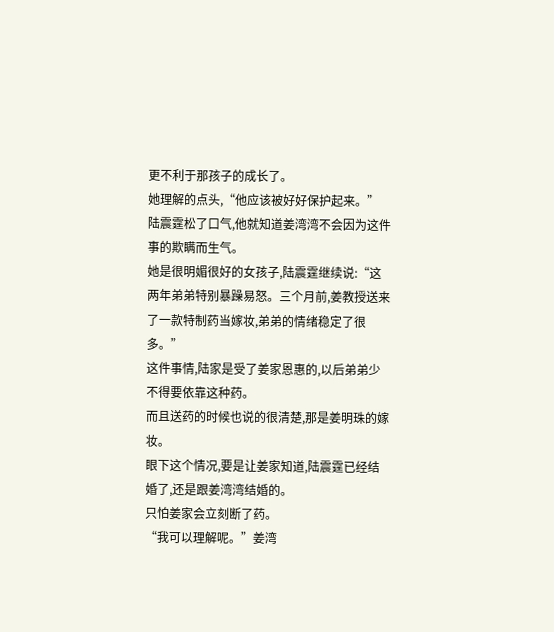更不利于那孩子的成长了。
她理解的点头,“他应该被好好保护起来。”
陆震霆松了口气,他就知道姜湾湾不会因为这件事的欺瞒而生气。
她是很明媚很好的女孩子,陆震霆继续说:“这两年弟弟特别暴躁易怒。三个月前,姜教授送来了一款特制药当嫁妆,弟弟的情绪稳定了很多。”
这件事情,陆家是受了姜家恩惠的,以后弟弟少不得要依靠这种药。
而且送药的时候也说的很清楚,那是姜明珠的嫁妆。
眼下这个情况,要是让姜家知道,陆震霆已经结婚了,还是跟姜湾湾结婚的。
只怕姜家会立刻断了药。
“我可以理解呢。”姜湾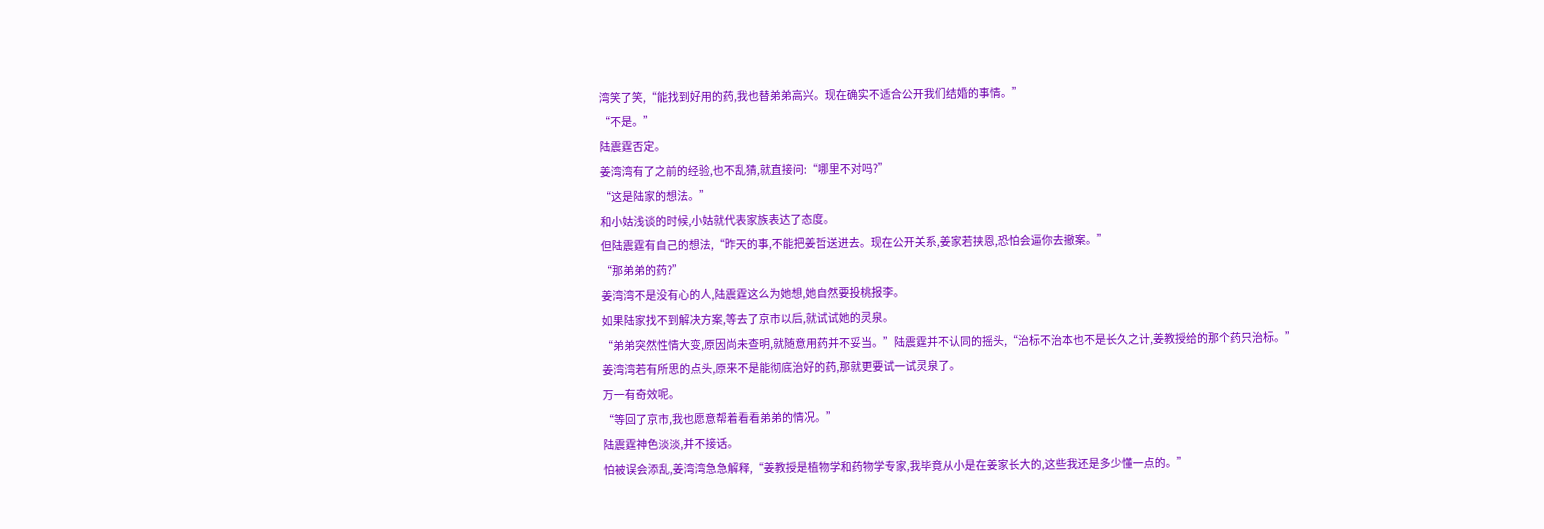湾笑了笑,“能找到好用的药,我也替弟弟高兴。现在确实不适合公开我们结婚的事情。”
“不是。”
陆震霆否定。
姜湾湾有了之前的经验,也不乱猜,就直接问:“哪里不对吗?”
“这是陆家的想法。”
和小姑浅谈的时候,小姑就代表家族表达了态度。
但陆震霆有自己的想法,“昨天的事,不能把姜哲送进去。现在公开关系,姜家若挟恩,恐怕会逼你去撤案。”
“那弟弟的药?”
姜湾湾不是没有心的人,陆震霆这么为她想,她自然要投桃报李。
如果陆家找不到解决方案,等去了京市以后,就试试她的灵泉。
“弟弟突然性情大变,原因尚未查明,就随意用药并不妥当。”陆震霆并不认同的摇头,“治标不治本也不是长久之计,姜教授给的那个药只治标。”
姜湾湾若有所思的点头,原来不是能彻底治好的药,那就更要试一试灵泉了。
万一有奇效呢。
“等回了京市,我也愿意帮着看看弟弟的情况。”
陆震霆神色淡淡,并不接话。
怕被误会添乱,姜湾湾急急解释,“姜教授是植物学和药物学专家,我毕竟从小是在姜家长大的,这些我还是多少懂一点的。”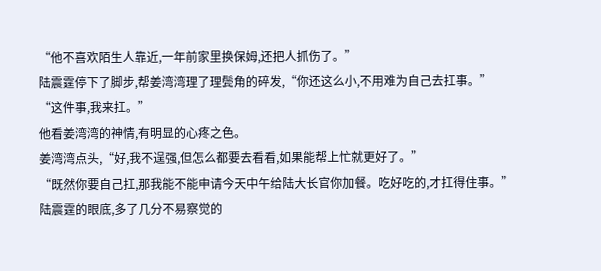“他不喜欢陌生人靠近,一年前家里换保姆,还把人抓伤了。”
陆震霆停下了脚步,帮姜湾湾理了理鬓角的碎发,“你还这么小,不用难为自己去扛事。”
“这件事,我来扛。”
他看姜湾湾的神情,有明显的心疼之色。
姜湾湾点头,“好,我不逞强,但怎么都要去看看,如果能帮上忙就更好了。”
“既然你要自己扛,那我能不能申请今天中午给陆大长官你加餐。吃好吃的,才扛得住事。”
陆震霆的眼底,多了几分不易察觉的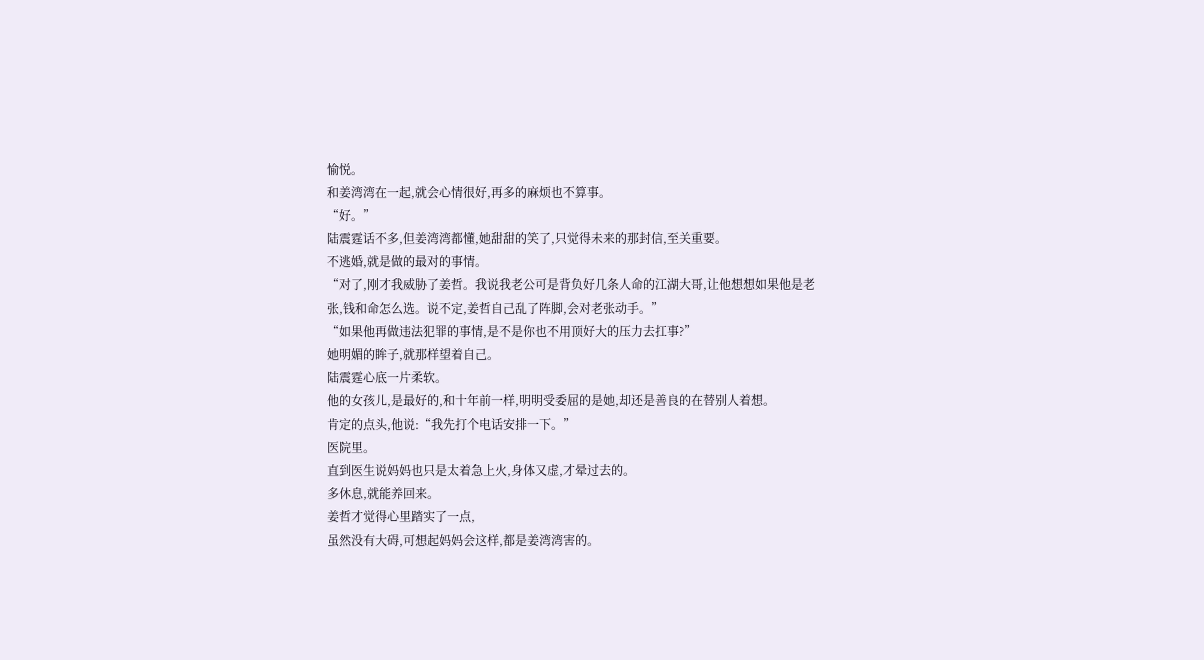愉悦。
和姜湾湾在一起,就会心情很好,再多的麻烦也不算事。
“好。”
陆震霆话不多,但姜湾湾都懂,她甜甜的笑了,只觉得未来的那封信,至关重要。
不逃婚,就是做的最对的事情。
“对了,刚才我威胁了姜哲。我说我老公可是背负好几条人命的江湖大哥,让他想想如果他是老张,钱和命怎么选。说不定,姜哲自己乱了阵脚,会对老张动手。”
“如果他再做违法犯罪的事情,是不是你也不用顶好大的压力去扛事?”
她明媚的眸子,就那样望着自己。
陆震霆心底一片柔软。
他的女孩儿,是最好的,和十年前一样,明明受委屈的是她,却还是善良的在替别人着想。
肯定的点头,他说:“我先打个电话安排一下。”
医院里。
直到医生说妈妈也只是太着急上火,身体又虚,才晕过去的。
多休息,就能养回来。
姜哲才觉得心里踏实了一点,
虽然没有大碍,可想起妈妈会这样,都是姜湾湾害的。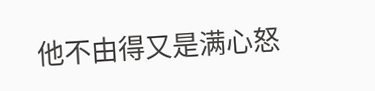他不由得又是满心怒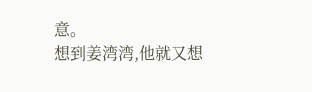意。
想到姜湾湾,他就又想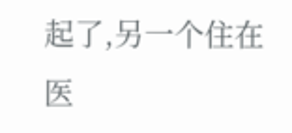起了,另一个住在医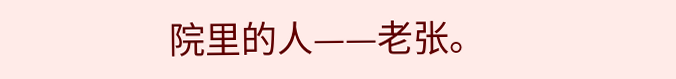院里的人——老张。